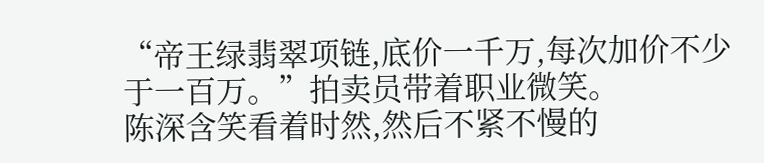“帝王绿翡翠项链,底价一千万,每次加价不少于一百万。”拍卖员带着职业微笑。
陈深含笑看着时然,然后不紧不慢的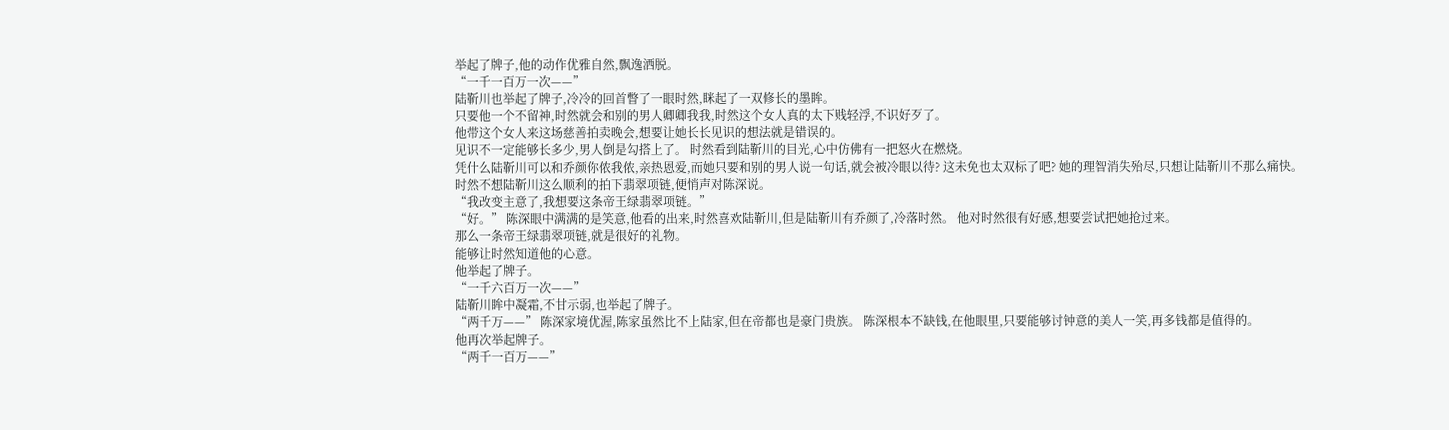举起了牌子,他的动作优雅自然,飘逸洒脱。
“一千一百万一次——”
陆靳川也举起了牌子,冷冷的回首瞥了一眼时然,眯起了一双修长的墨眸。
只要他一个不留神,时然就会和别的男人卿卿我我,时然这个女人真的太下贱轻浮,不识好歹了。
他带这个女人来这场慈善拍卖晚会,想要让她长长见识的想法就是错误的。
见识不一定能够长多少,男人倒是勾搭上了。 时然看到陆靳川的目光,心中仿佛有一把怒火在燃烧。
凭什么陆靳川可以和乔颜你侬我侬,亲热恩爱,而她只要和别的男人说一句话,就会被冷眼以待? 这未免也太双标了吧? 她的理智消失殆尽,只想让陆靳川不那么痛快。
时然不想陆靳川这么顺利的拍下翡翠项链,便悄声对陈深说。
“我改变主意了,我想要这条帝王绿翡翠项链。”
“好。” 陈深眼中满满的是笑意,他看的出来,时然喜欢陆靳川,但是陆靳川有乔颜了,冷落时然。 他对时然很有好感,想要尝试把她抢过来。
那么一条帝王绿翡翠项链,就是很好的礼物。
能够让时然知道他的心意。
他举起了牌子。
“一千六百万一次——”
陆靳川眸中凝霜,不甘示弱,也举起了牌子。
“两千万——” 陈深家境优渥,陈家虽然比不上陆家,但在帝都也是豪门贵族。 陈深根本不缺钱,在他眼里,只要能够讨钟意的美人一笑,再多钱都是值得的。
他再次举起牌子。
“两千一百万——”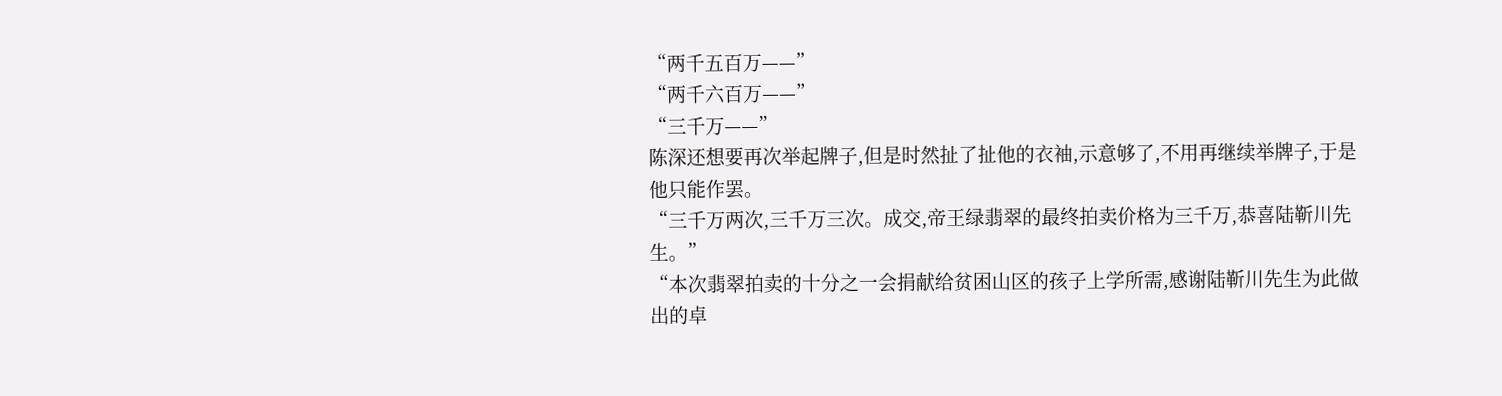“两千五百万——”
“两千六百万——”
“三千万——”
陈深还想要再次举起牌子,但是时然扯了扯他的衣袖,示意够了,不用再继续举牌子,于是他只能作罢。
“三千万两次,三千万三次。成交,帝王绿翡翠的最终拍卖价格为三千万,恭喜陆靳川先生。”
“本次翡翠拍卖的十分之一会捐献给贫困山区的孩子上学所需,感谢陆靳川先生为此做出的卓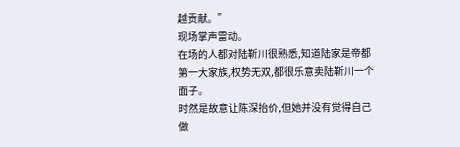越贡献。”
现场掌声雷动。
在场的人都对陆靳川很熟悉,知道陆家是帝都第一大家族,权势无双,都很乐意卖陆靳川一个面子。
时然是故意让陈深抬价,但她并没有觉得自己做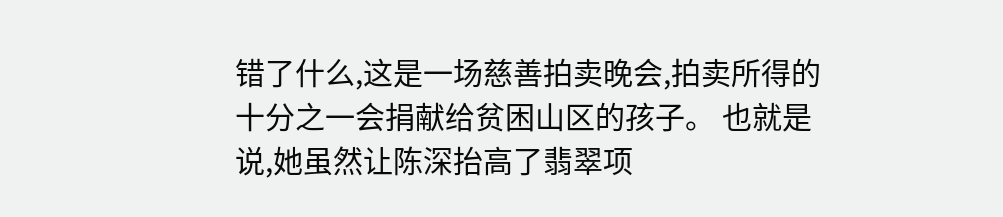错了什么,这是一场慈善拍卖晚会,拍卖所得的十分之一会捐献给贫困山区的孩子。 也就是说,她虽然让陈深抬高了翡翠项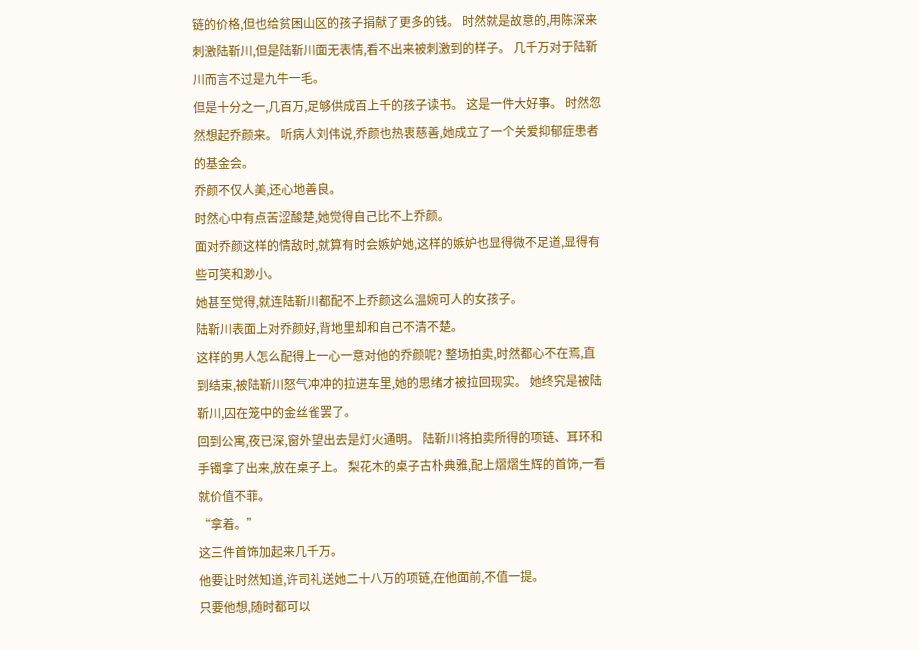链的价格,但也给贫困山区的孩子捐献了更多的钱。 时然就是故意的,用陈深来刺激陆靳川,但是陆靳川面无表情,看不出来被刺激到的样子。 几千万对于陆靳川而言不过是九牛一毛。
但是十分之一,几百万,足够供成百上千的孩子读书。 这是一件大好事。 时然忽然想起乔颜来。 听病人刘伟说,乔颜也热衷慈善,她成立了一个关爱抑郁症患者的基金会。
乔颜不仅人美,还心地善良。
时然心中有点苦涩酸楚,她觉得自己比不上乔颜。
面对乔颜这样的情敌时,就算有时会嫉妒她,这样的嫉妒也显得微不足道,显得有些可笑和渺小。
她甚至觉得,就连陆靳川都配不上乔颜这么温婉可人的女孩子。
陆靳川表面上对乔颜好,背地里却和自己不清不楚。
这样的男人怎么配得上一心一意对他的乔颜呢? 整场拍卖,时然都心不在焉,直到结束,被陆靳川怒气冲冲的拉进车里,她的思绪才被拉回现实。 她终究是被陆靳川,囚在笼中的金丝雀罢了。
回到公寓,夜已深,窗外望出去是灯火通明。 陆靳川将拍卖所得的项链、耳环和手镯拿了出来,放在桌子上。 梨花木的桌子古朴典雅,配上熠熠生辉的首饰,一看就价值不菲。
“拿着。”
这三件首饰加起来几千万。
他要让时然知道,许司礼送她二十八万的项链,在他面前,不值一提。
只要他想,随时都可以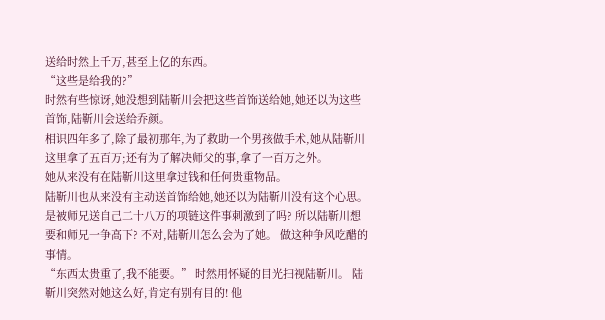送给时然上千万,甚至上亿的东西。
“这些是给我的?”
时然有些惊讶,她没想到陆靳川会把这些首饰送给她,她还以为这些首饰,陆靳川会送给乔颜。
相识四年多了,除了最初那年,为了救助一个男孩做手术,她从陆靳川这里拿了五百万;还有为了解决师父的事,拿了一百万之外。
她从来没有在陆靳川这里拿过钱和任何贵重物品。
陆靳川也从来没有主动送首饰给她,她还以为陆靳川没有这个心思。
是被师兄送自己二十八万的项链这件事刺激到了吗? 所以陆靳川想要和师兄一争高下? 不对,陆靳川怎么会为了她。 做这种争风吃醋的事情。
“东西太贵重了,我不能要。” 时然用怀疑的目光扫视陆靳川。 陆靳川突然对她这么好,肯定有别有目的! 他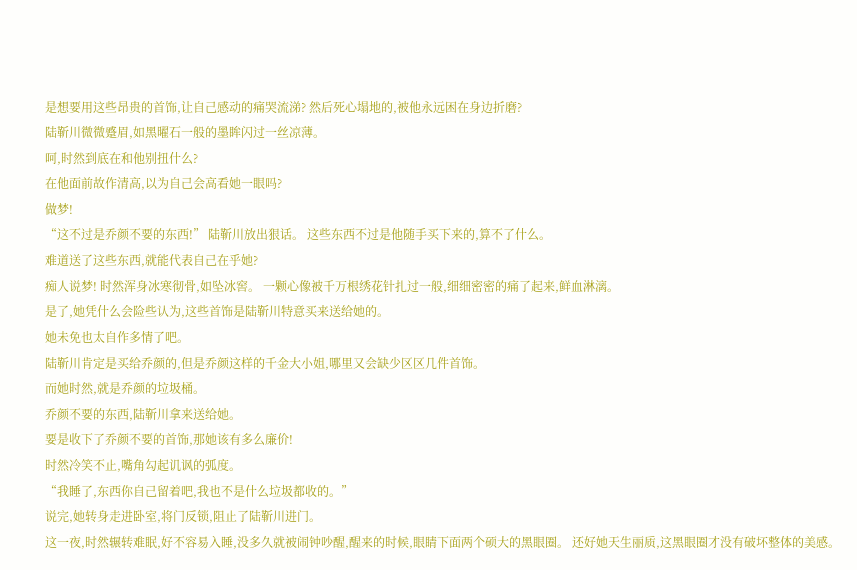是想要用这些昂贵的首饰,让自己感动的痛哭流涕? 然后死心塌地的,被他永远困在身边折磨?
陆靳川微微蹙眉,如黑曜石一般的墨眸闪过一丝凉薄。
呵,时然到底在和他别扭什么?
在他面前故作清高,以为自己会高看她一眼吗?
做梦!
“这不过是乔颜不要的东西!” 陆靳川放出狠话。 这些东西不过是他随手买下来的,算不了什么。
难道送了这些东西,就能代表自己在乎她?
痴人说梦! 时然浑身冰寒彻骨,如坠冰窖。 一颗心像被千万根绣花针扎过一般,细细密密的痛了起来,鲜血淋漓。
是了,她凭什么会险些认为,这些首饰是陆靳川特意买来送给她的。
她未免也太自作多情了吧。
陆靳川肯定是买给乔颜的,但是乔颜这样的千金大小姐,哪里又会缺少区区几件首饰。
而她时然,就是乔颜的垃圾桶。
乔颜不要的东西,陆靳川拿来送给她。
要是收下了乔颜不要的首饰,那她该有多么廉价!
时然冷笑不止,嘴角勾起讥讽的弧度。
“我睡了,东西你自己留着吧,我也不是什么垃圾都收的。”
说完,她转身走进卧室,将门反锁,阻止了陆靳川进门。
这一夜,时然辗转难眠,好不容易入睡,没多久就被闹钟吵醒,醒来的时候,眼睛下面两个硕大的黑眼圈。 还好她天生丽质,这黑眼圈才没有破坏整体的美感。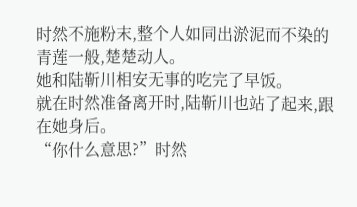时然不施粉末,整个人如同出淤泥而不染的青莲一般,楚楚动人。
她和陆靳川相安无事的吃完了早饭。
就在时然准备离开时,陆靳川也站了起来,跟在她身后。
“你什么意思?”时然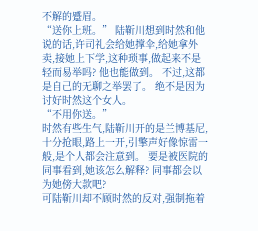不解的蹙眉。
“送你上班。” 陆靳川想到时然和他说的话,许司礼会给她撑伞,给她拿外卖,接她上下学,这种琐事,做起来不是轻而易举吗? 他也能做到。 不过,这都是自己的无聊之举罢了。 绝不是因为讨好时然这个女人。
“不用你送。”
时然有些生气,陆靳川开的是兰博基尼,十分抢眼,路上一开,引擎声好像惊雷一般,是个人都会注意到。 要是被医院的同事看到,她该怎么解释? 同事都会以为她傍大款吧?
可陆靳川却不顾时然的反对,强制拖着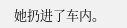她扔进了车内。